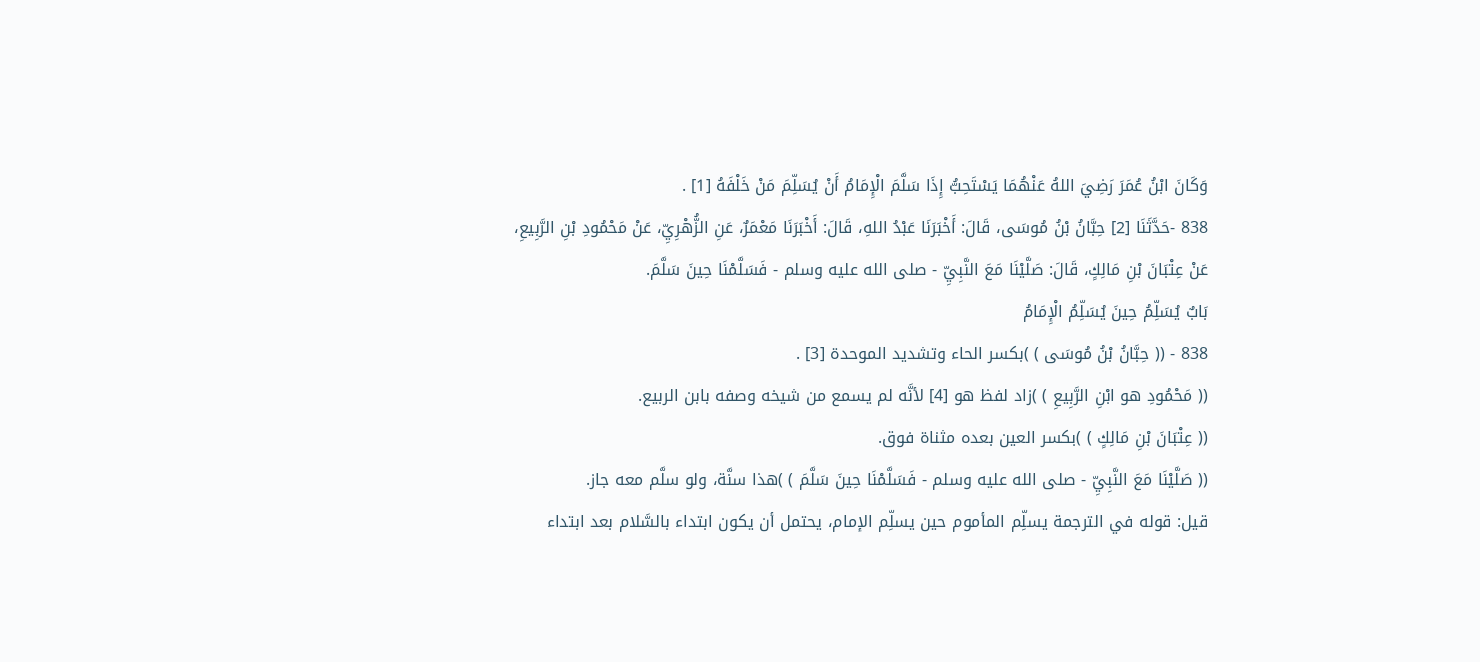وَكَانَ ابْنُ عُمَرَ رَضِيَ اللهُ عَنْهُمَا يَسْتَحِبُّ إِذَا سَلَّمَ الْإِمَامُ أَنْ يُسَلِّمَ مَنْ خَلْفَهُ [1] .
838 -حَدَّثَنَا [2] حِبَّانُ بْنُ مُوسَى، قَالَ: أَخْبَرَنَا عَبْدُ اللهِ، قَالَ: أَخْبَرَنَا مَعْمَرٌ، عَنِ الزُّهْرِيِّ، عَنْ مَحْمُودِ بْنِ الرَّبِيعِ، عَنْ عِتْبَانَ بْنِ مَالِكٍ، قَالَ: صَلَّيْنَا مَعَ النَّبِيِّ - صلى الله عليه وسلم - فَسَلَّمْنَا حِينَ سَلَّمَ.
بَابٌ يُسَلِّمُ حِينَ يُسَلِّمُ الْإِمَامُ
838 - (( حِبَّانُ بْنُ مُوسَى ) )بكسر الحاء وتشديد الموحدة [3] .
(( مَحْمُودِ هو ابْنِ الرَّبِيعِ ) )زاد لفظ هو [4] لأنَّه لم يسمع من شيخه وصفه بابن الربيع.
(( عِتْبَانَ بْنِ مَالِكٍ ) )بكسر العين بعده مثناة فوق.
(( صَلَّيْنَا مَعَ النَّبِيِّ - صلى الله عليه وسلم - فَسَلَّمْنَا حِينَ سَلَّمَ ) )هذا سنَّة، ولو سلَّم معه جاز.
قيل: قوله في الترجمة يسلِّم المأموم حين يسلِّم الإمام، يحتمل أن يكون ابتداء بالسَّلام بعد ابتداء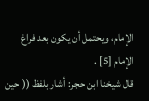الإمام، ويحتمل أن يكون بعد فراغ الإمام [5] .
قال شيخنا ابن حجر: أشار بلفظ (( حين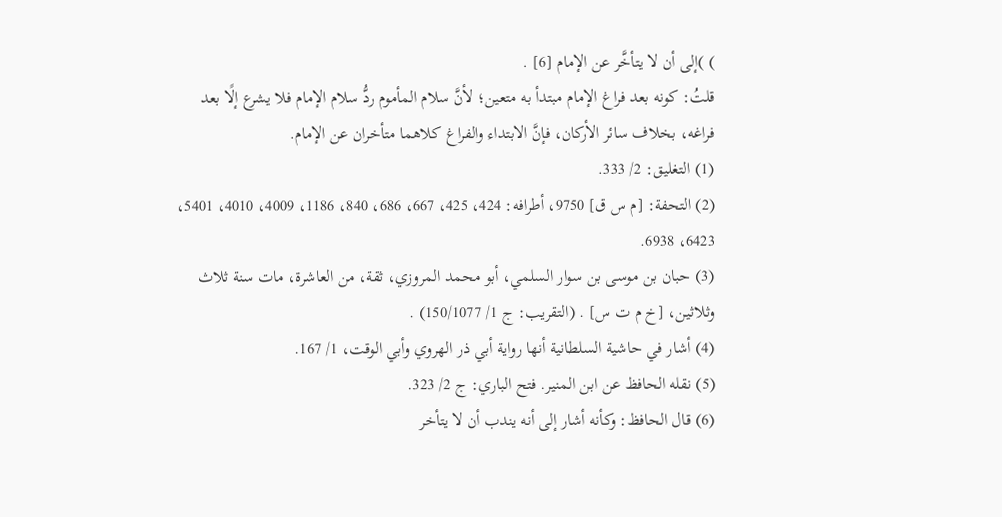) )إلى أن لا يتأخَّر عن الإمام [6] .
قلتُ: كونه بعد فراغ الإمام مبتدأ به متعين؛ لأنَّ سلام المأموم ردُّ سلام الإمام فلا يشرع إلًا بعد فراغه، بخلاف سائر الأركان، فإنَّ الابتداء والفراغ كلاهما متأخران عن الإمام.
(1) التغليق: 2/ 333.
(2) التحفة: [م س ق] 9750، أطرافه: 424، 425، 667، 686، 840، 1186، 4009، 4010، 5401، 6423، 6938.
(3) حبان بن موسى بن سوار السلمي، أبو محمد المروزي، ثقة، من العاشرة، مات سنة ثلاث وثلاثين، [خ م ت س] . (التقريب: ج 1/ 150/1077) .
(4) أشار في حاشية السلطانية أنها رواية أبي ذر الهروي وأبي الوقت، 1/ 167.
(5) نقله الحافظ عن ابن المنير. فتح الباري: ج 2/ 323.
(6) قال الحافظ: وكأنه أشار إلى أنه يندب أن لا يتأخر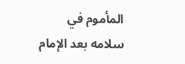المأموم في سلامه بعد الإمام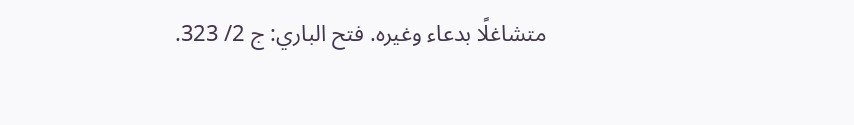متشاغلًا بدعاء وغيره. فتح الباري: ج 2/ 323.